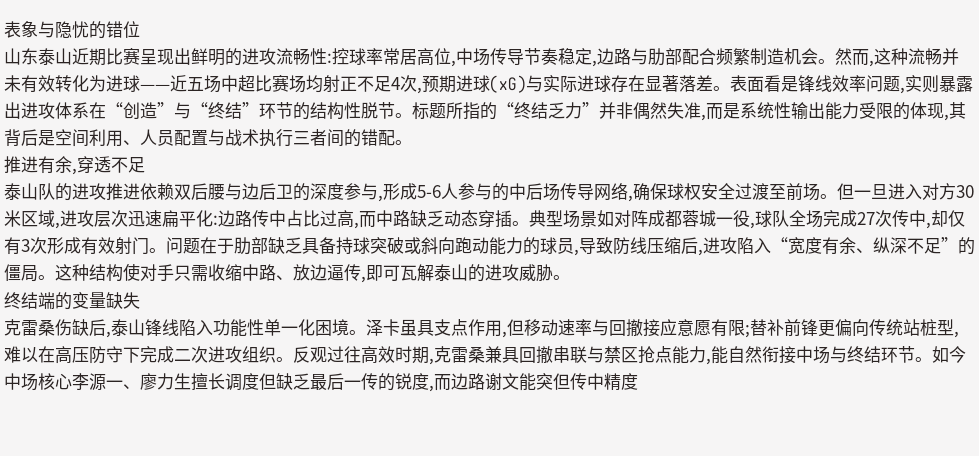表象与隐忧的错位
山东泰山近期比赛呈现出鲜明的进攻流畅性:控球率常居高位,中场传导节奏稳定,边路与肋部配合频繁制造机会。然而,这种流畅并未有效转化为进球——近五场中超比赛场均射正不足4次,预期进球(xG)与实际进球存在显著落差。表面看是锋线效率问题,实则暴露出进攻体系在“创造”与“终结”环节的结构性脱节。标题所指的“终结乏力”并非偶然失准,而是系统性输出能力受限的体现,其背后是空间利用、人员配置与战术执行三者间的错配。
推进有余,穿透不足
泰山队的进攻推进依赖双后腰与边后卫的深度参与,形成5-6人参与的中后场传导网络,确保球权安全过渡至前场。但一旦进入对方30米区域,进攻层次迅速扁平化:边路传中占比过高,而中路缺乏动态穿插。典型场景如对阵成都蓉城一役,球队全场完成27次传中,却仅有3次形成有效射门。问题在于肋部缺乏具备持球突破或斜向跑动能力的球员,导致防线压缩后,进攻陷入“宽度有余、纵深不足”的僵局。这种结构使对手只需收缩中路、放边逼传,即可瓦解泰山的进攻威胁。
终结端的变量缺失
克雷桑伤缺后,泰山锋线陷入功能性单一化困境。泽卡虽具支点作用,但移动速率与回撤接应意愿有限;替补前锋更偏向传统站桩型,难以在高压防守下完成二次进攻组织。反观过往高效时期,克雷桑兼具回撤串联与禁区抢点能力,能自然衔接中场与终结环节。如今中场核心李源一、廖力生擅长调度但缺乏最后一传的锐度,而边路谢文能突但传中精度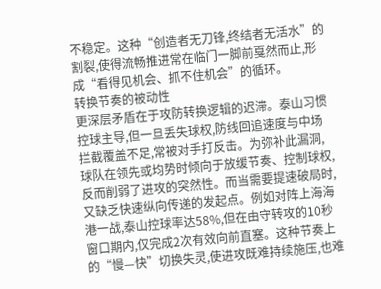不稳定。这种“创造者无刀锋,终结者无活水”的割裂,使得流畅推进常在临门一脚前戛然而止,形成“看得见机会、抓不住机会”的循环。
转换节奏的被动性
更深层矛盾在于攻防转换逻辑的迟滞。泰山习惯控球主导,但一旦丢失球权,防线回追速度与中场拦截覆盖不足,常被对手打反击。为弥补此漏洞,球队在领先或均势时倾向于放缓节奏、控制球权,反而削弱了进攻的突然性。而当需要提速破局时,又缺乏快速纵向传递的发起点。例如对阵上海海港一战,泰山控球率达58%,但在由守转攻的10秒窗口期内,仅完成2次有效向前直塞。这种节奏上的“慢—快”切换失灵,使进攻既难持续施压,也难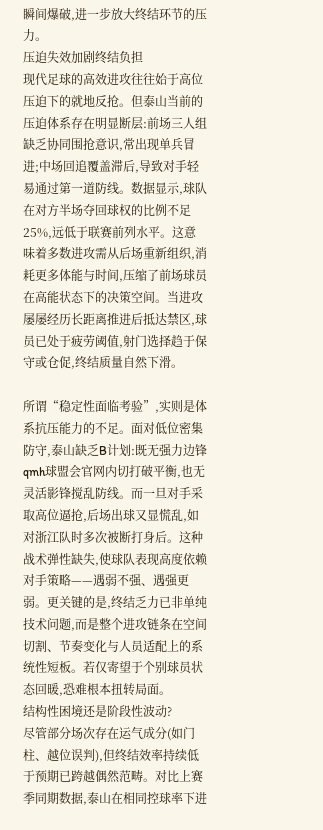瞬间爆破,进一步放大终结环节的压力。
压迫失效加剧终结负担
现代足球的高效进攻往往始于高位压迫下的就地反抢。但泰山当前的压迫体系存在明显断层:前场三人组缺乏协同围抢意识,常出现单兵冒进;中场回追覆盖滞后,导致对手轻易通过第一道防线。数据显示,球队在对方半场夺回球权的比例不足25%,远低于联赛前列水平。这意味着多数进攻需从后场重新组织,消耗更多体能与时间,压缩了前场球员在高能状态下的决策空间。当进攻屡屡经历长距离推进后抵达禁区,球员已处于疲劳阈值,射门选择趋于保守或仓促,终结质量自然下滑。

所谓“稳定性面临考验”,实则是体系抗压能力的不足。面对低位密集防守,泰山缺乏B计划:既无强力边锋qmh球盟会官网内切打破平衡,也无灵活影锋搅乱防线。而一旦对手采取高位逼抢,后场出球又显慌乱,如对浙江队时多次被断打身后。这种战术弹性缺失,使球队表现高度依赖对手策略——遇弱不强、遇强更弱。更关键的是,终结乏力已非单纯技术问题,而是整个进攻链条在空间切割、节奏变化与人员适配上的系统性短板。若仅寄望于个别球员状态回暖,恐难根本扭转局面。
结构性困境还是阶段性波动?
尽管部分场次存在运气成分(如门柱、越位误判),但终结效率持续低于预期已跨越偶然范畴。对比上赛季同期数据,泰山在相同控球率下进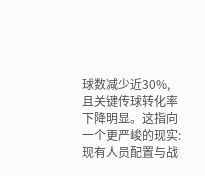球数减少近30%,且关键传球转化率下降明显。这指向一个更严峻的现实:现有人员配置与战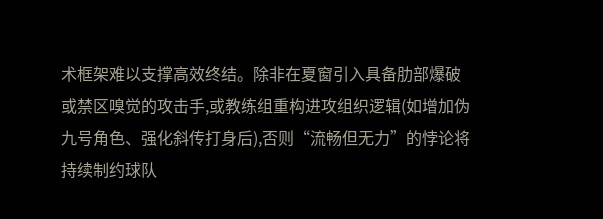术框架难以支撑高效终结。除非在夏窗引入具备肋部爆破或禁区嗅觉的攻击手,或教练组重构进攻组织逻辑(如增加伪九号角色、强化斜传打身后),否则“流畅但无力”的悖论将持续制约球队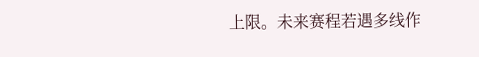上限。未来赛程若遇多线作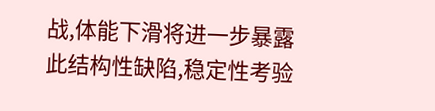战,体能下滑将进一步暴露此结构性缺陷,稳定性考验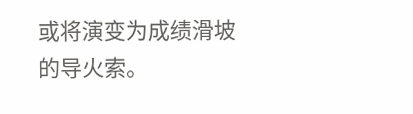或将演变为成绩滑坡的导火索。